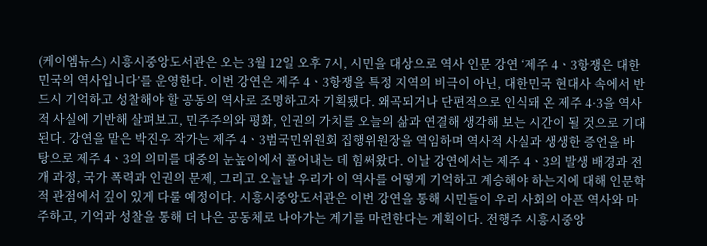(케이엠뉴스) 시흥시중앙도서관은 오는 3월 12일 오후 7시, 시민을 대상으로 역사 인문 강연 ‘제주 4ㆍ3항쟁은 대한민국의 역사입니다’를 운영한다. 이번 강연은 제주 4ㆍ3항쟁을 특정 지역의 비극이 아닌, 대한민국 현대사 속에서 반드시 기억하고 성찰해야 할 공동의 역사로 조명하고자 기획됐다. 왜곡되거나 단편적으로 인식돼 온 제주 4·3을 역사적 사실에 기반해 살펴보고, 민주주의와 평화, 인권의 가치를 오늘의 삶과 연결해 생각해 보는 시간이 될 것으로 기대된다. 강연을 맡은 박진우 작가는 제주 4ㆍ3범국민위원회 집행위원장을 역임하며 역사적 사실과 생생한 증언을 바탕으로 제주 4ㆍ3의 의미를 대중의 눈높이에서 풀어내는 데 힘써왔다. 이날 강연에서는 제주 4ㆍ3의 발생 배경과 전개 과정, 국가 폭력과 인권의 문제, 그리고 오늘날 우리가 이 역사를 어떻게 기억하고 계승해야 하는지에 대해 인문학적 관점에서 깊이 있게 다룰 예정이다. 시흥시중앙도서관은 이번 강연을 통해 시민들이 우리 사회의 아픈 역사와 마주하고, 기억과 성찰을 통해 더 나은 공동체로 나아가는 계기를 마련한다는 계획이다. 전행주 시흥시중앙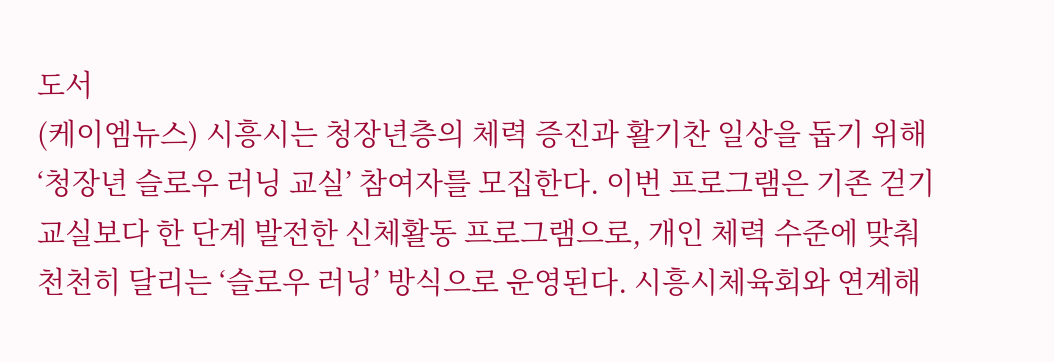도서
(케이엠뉴스) 시흥시는 청장년층의 체력 증진과 활기찬 일상을 돕기 위해 ‘청장년 슬로우 러닝 교실’ 참여자를 모집한다. 이번 프로그램은 기존 걷기 교실보다 한 단계 발전한 신체활동 프로그램으로, 개인 체력 수준에 맞춰 천천히 달리는 ‘슬로우 러닝’ 방식으로 운영된다. 시흥시체육회와 연계해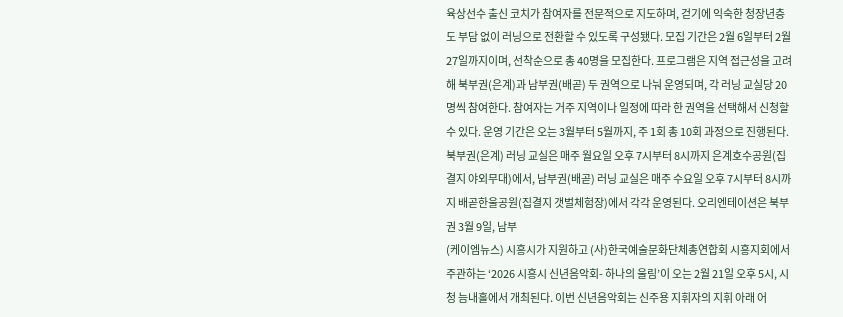육상선수 출신 코치가 참여자를 전문적으로 지도하며, 걷기에 익숙한 청장년층도 부담 없이 러닝으로 전환할 수 있도록 구성됐다. 모집 기간은 2월 6일부터 2월 27일까지이며, 선착순으로 총 40명을 모집한다. 프로그램은 지역 접근성을 고려해 북부권(은계)과 남부권(배곧) 두 권역으로 나눠 운영되며, 각 러닝 교실당 20명씩 참여한다. 참여자는 거주 지역이나 일정에 따라 한 권역을 선택해서 신청할 수 있다. 운영 기간은 오는 3월부터 5월까지, 주 1회 총 10회 과정으로 진행된다. 북부권(은계) 러닝 교실은 매주 월요일 오후 7시부터 8시까지 은계호수공원(집결지 야외무대)에서, 남부권(배곧) 러닝 교실은 매주 수요일 오후 7시부터 8시까지 배곧한울공원(집결지 갯벌체험장)에서 각각 운영된다. 오리엔테이션은 북부권 3월 9일, 남부
(케이엠뉴스) 시흥시가 지원하고 (사)한국예술문화단체총연합회 시흥지회에서 주관하는 ‘2026 시흥시 신년음악회- 하나의 울림’이 오는 2월 21일 오후 5시, 시청 늠내홀에서 개최된다. 이번 신년음악회는 신주용 지휘자의 지휘 아래 어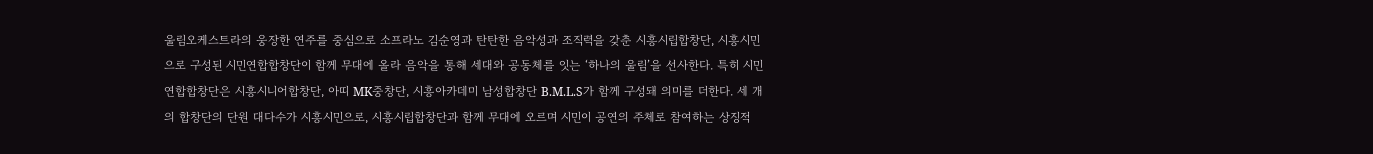울림오케스트라의 웅장한 연주를 중심으로 소프라노 김순영과 탄탄한 음악성과 조직력을 갖춘 시흥시립합창단, 시흥시민으로 구성된 시민연합합창단이 함께 무대에 올라 음악을 통해 세대와 공동체를 잇는 ‘하나의 울림’을 선사한다. 특히 시민연합합창단은 시흥시니어합창단, 아띠 MK중창단, 시흥아카데미 남성합창단 B.M.L.S가 함께 구성돼 의미를 더한다. 세 개의 합창단의 단원 대다수가 시흥시민으로, 시흥시립합창단과 함께 무대에 오르며 시민이 공연의 주체로 참여하는 상징적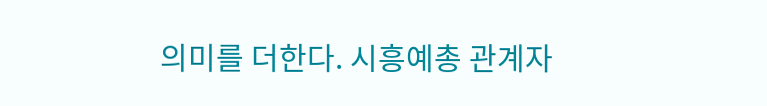의미를 더한다. 시흥예총 관계자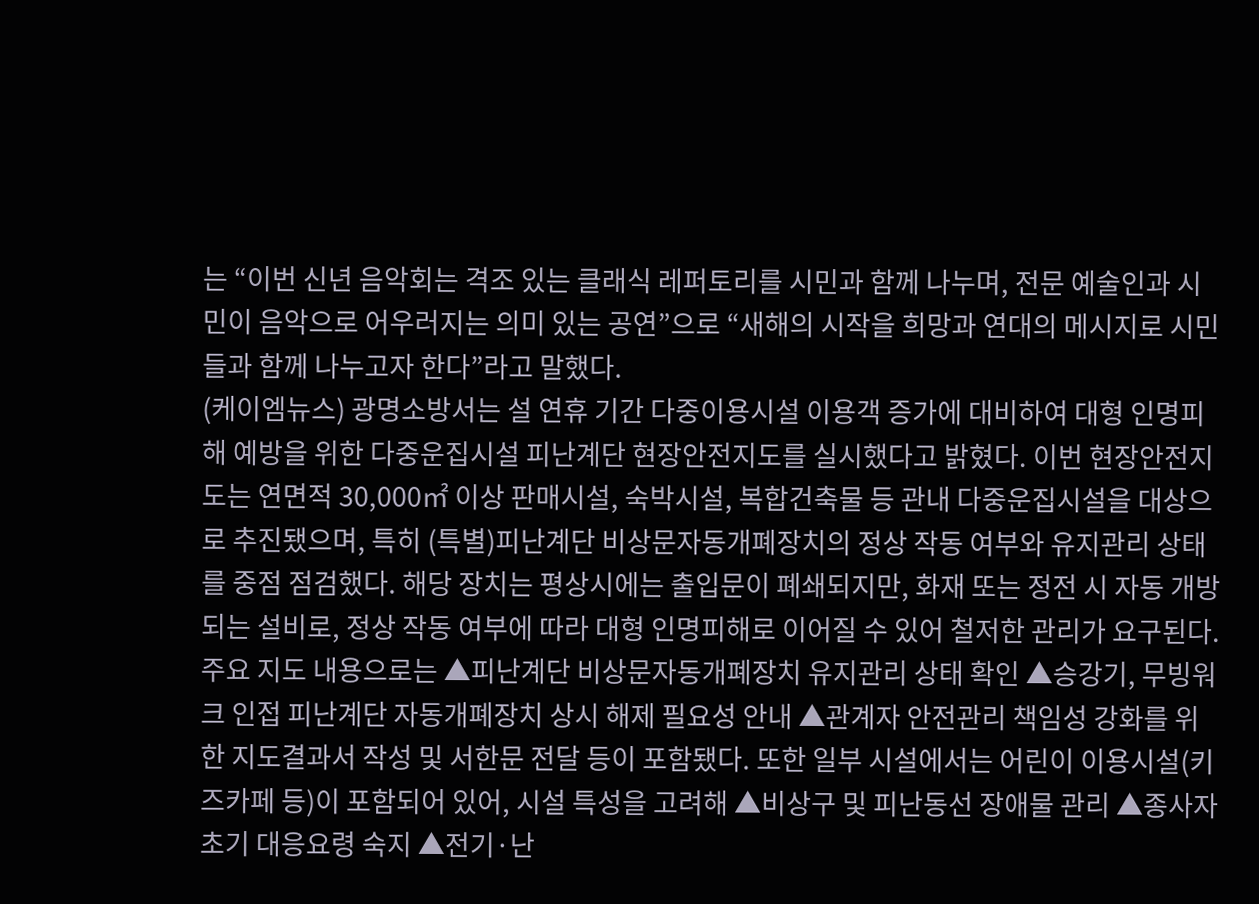는 “이번 신년 음악회는 격조 있는 클래식 레퍼토리를 시민과 함께 나누며, 전문 예술인과 시민이 음악으로 어우러지는 의미 있는 공연”으로 “새해의 시작을 희망과 연대의 메시지로 시민들과 함께 나누고자 한다”라고 말했다.
(케이엠뉴스) 광명소방서는 설 연휴 기간 다중이용시설 이용객 증가에 대비하여 대형 인명피해 예방을 위한 다중운집시설 피난계단 현장안전지도를 실시했다고 밝혔다. 이번 현장안전지도는 연면적 30,000㎡ 이상 판매시설, 숙박시설, 복합건축물 등 관내 다중운집시설을 대상으로 추진됐으며, 특히 (특별)피난계단 비상문자동개폐장치의 정상 작동 여부와 유지관리 상태를 중점 점검했다. 해당 장치는 평상시에는 출입문이 폐쇄되지만, 화재 또는 정전 시 자동 개방되는 설비로, 정상 작동 여부에 따라 대형 인명피해로 이어질 수 있어 철저한 관리가 요구된다. 주요 지도 내용으로는 ▲피난계단 비상문자동개폐장치 유지관리 상태 확인 ▲승강기, 무빙워크 인접 피난계단 자동개폐장치 상시 해제 필요성 안내 ▲관계자 안전관리 책임성 강화를 위한 지도결과서 작성 및 서한문 전달 등이 포함됐다. 또한 일부 시설에서는 어린이 이용시설(키즈카페 등)이 포함되어 있어, 시설 특성을 고려해 ▲비상구 및 피난동선 장애물 관리 ▲종사자 초기 대응요령 숙지 ▲전기·난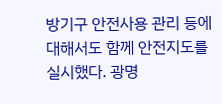방기구 안전사용 관리 등에 대해서도 함께 안전지도를 실시했다. 광명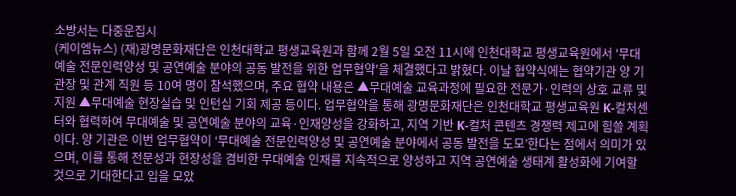소방서는 다중운집시
(케이엠뉴스) (재)광명문화재단은 인천대학교 평생교육원과 함께 2월 5일 오전 11시에 인천대학교 평생교육원에서 '무대예술 전문인력양성 및 공연예술 분야의 공동 발전을 위한 업무협약'을 체결했다고 밝혔다. 이날 협약식에는 협약기관 양 기관장 및 관계 직원 등 10여 명이 참석했으며, 주요 협약 내용은 ▲무대예술 교육과정에 필요한 전문가·인력의 상호 교류 및 지원 ▲무대예술 현장실습 및 인턴십 기회 제공 등이다. 업무협약을 통해 광명문화재단은 인천대학교 평생교육원 K-컬처센터와 협력하여 무대예술 및 공연예술 분야의 교육·인재양성을 강화하고, 지역 기반 K-컬처 콘텐츠 경쟁력 제고에 힘쓸 계획이다. 양 기관은 이번 업무협약이 ‘무대예술 전문인력양성 및 공연예술 분야에서 공동 발전을 도모’한다는 점에서 의미가 있으며, 이를 통해 전문성과 현장성을 겸비한 무대예술 인재를 지속적으로 양성하고 지역 공연예술 생태계 활성화에 기여할 것으로 기대한다고 입을 모았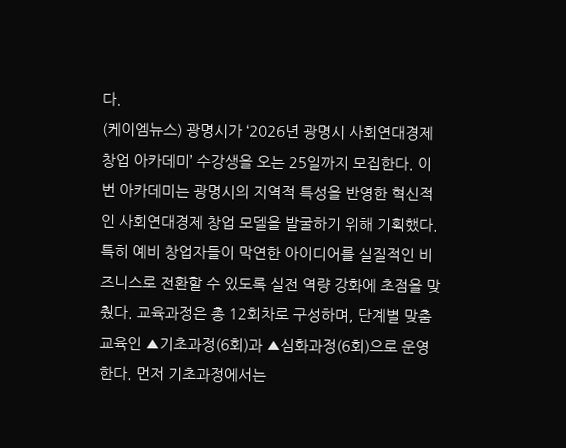다.
(케이엠뉴스) 광명시가 ‘2026년 광명시 사회연대경제 창업 아카데미’ 수강생을 오는 25일까지 모집한다. 이번 아카데미는 광명시의 지역적 특성을 반영한 혁신적인 사회연대경제 창업 모델을 발굴하기 위해 기획했다. 특히 예비 창업자들이 막연한 아이디어를 실질적인 비즈니스로 전환할 수 있도록 실전 역량 강화에 초점을 맞췄다. 교육과정은 총 12회차로 구성하며, 단계별 맞춤 교육인 ▲기초과정(6회)과 ▲심화과정(6회)으로 운영한다. 먼저 기초과정에서는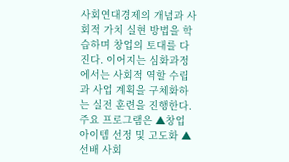사회연대경제의 개념과 사회적 가치 실현 방법을 학습하며 창업의 토대를 다진다. 이어지는 심화과정에서는 사회적 역할 수립과 사업 계획을 구체화하는 실전 훈련을 진행한다. 주요 프로그램은 ▲창업 아이템 선정 및 고도화 ▲선배 사회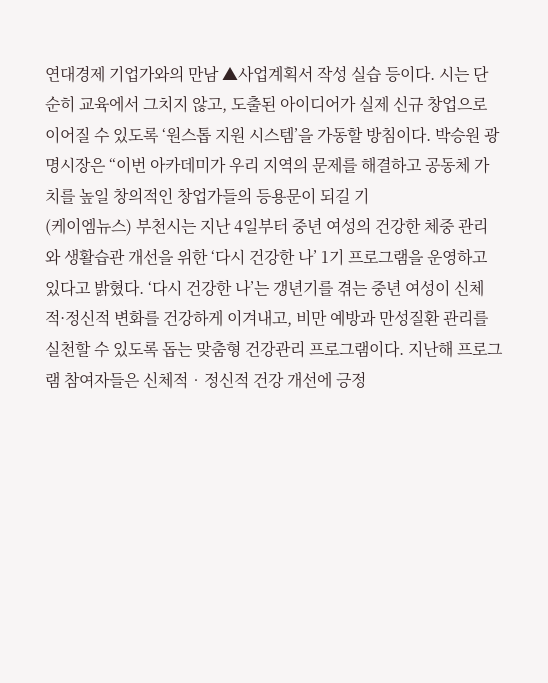연대경제 기업가와의 만남 ▲사업계획서 작성 실습 등이다. 시는 단순히 교육에서 그치지 않고, 도출된 아이디어가 실제 신규 창업으로 이어질 수 있도록 ‘원스톱 지원 시스템’을 가동할 방침이다. 박승원 광명시장은 “이번 아카데미가 우리 지역의 문제를 해결하고 공동체 가치를 높일 창의적인 창업가들의 등용문이 되길 기
(케이엠뉴스) 부천시는 지난 4일부터 중년 여성의 건강한 체중 관리와 생활습관 개선을 위한 ‘다시 건강한 나’ 1기 프로그램을 운영하고 있다고 밝혔다. ‘다시 건강한 나’는 갱년기를 겪는 중년 여성이 신체적·정신적 변화를 건강하게 이겨내고, 비만 예방과 만성질환 관리를 실천할 수 있도록 돕는 맞춤형 건강관리 프로그램이다. 지난해 프로그램 참여자들은 신체적‧정신적 건강 개선에 긍정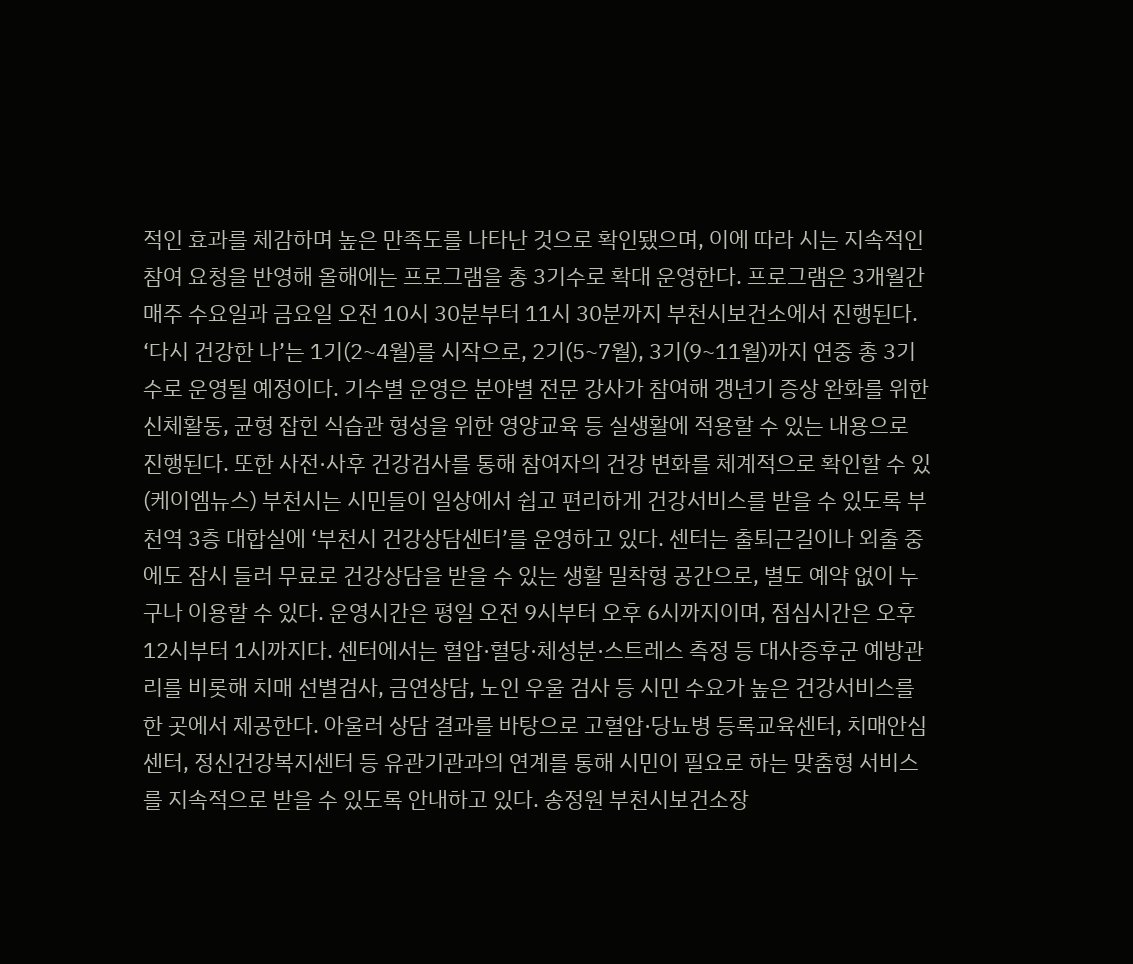적인 효과를 체감하며 높은 만족도를 나타난 것으로 확인됐으며, 이에 따라 시는 지속적인 참여 요청을 반영해 올해에는 프로그램을 총 3기수로 확대 운영한다. 프로그램은 3개월간 매주 수요일과 금요일 오전 10시 30분부터 11시 30분까지 부천시보건소에서 진행된다. ‘다시 건강한 나’는 1기(2~4월)를 시작으로, 2기(5~7월), 3기(9~11월)까지 연중 총 3기수로 운영될 예정이다. 기수별 운영은 분야별 전문 강사가 참여해 갱년기 증상 완화를 위한 신체활동, 균형 잡힌 식습관 형성을 위한 영양교육 등 실생활에 적용할 수 있는 내용으로 진행된다. 또한 사전·사후 건강검사를 통해 참여자의 건강 변화를 체계적으로 확인할 수 있
(케이엠뉴스) 부천시는 시민들이 일상에서 쉽고 편리하게 건강서비스를 받을 수 있도록 부천역 3층 대합실에 ‘부천시 건강상담센터’를 운영하고 있다. 센터는 출퇴근길이나 외출 중에도 잠시 들러 무료로 건강상담을 받을 수 있는 생활 밀착형 공간으로, 별도 예약 없이 누구나 이용할 수 있다. 운영시간은 평일 오전 9시부터 오후 6시까지이며, 점심시간은 오후 12시부터 1시까지다. 센터에서는 혈압·혈당·체성분·스트레스 측정 등 대사증후군 예방관리를 비롯해 치매 선별검사, 금연상담, 노인 우울 검사 등 시민 수요가 높은 건강서비스를 한 곳에서 제공한다. 아울러 상담 결과를 바탕으로 고혈압·당뇨병 등록교육센터, 치매안심센터, 정신건강복지센터 등 유관기관과의 연계를 통해 시민이 필요로 하는 맞춤형 서비스를 지속적으로 받을 수 있도록 안내하고 있다. 송정원 부천시보건소장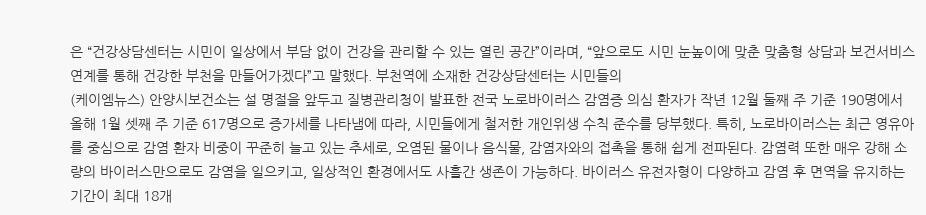은 “건강상담센터는 시민이 일상에서 부담 없이 건강을 관리할 수 있는 열린 공간”이라며, “앞으로도 시민 눈높이에 맞춘 맞춤형 상담과 보건서비스 연계를 통해 건강한 부천을 만들어가겠다”고 말했다. 부천역에 소재한 건강상담센터는 시민들의
(케이엠뉴스) 안양시보건소는 설 명절을 앞두고 질병관리청이 발표한 전국 노로바이러스 감염증 의심 환자가 작년 12월 둘째 주 기준 190명에서 올해 1월 셋째 주 기준 617명으로 증가세를 나타냄에 따라, 시민들에게 철저한 개인위생 수칙 준수를 당부했다. 특히, 노로바이러스는 최근 영유아를 중심으로 감염 환자 비중이 꾸준히 늘고 있는 추세로, 오염된 물이나 음식물, 감염자와의 접촉을 통해 쉽게 전파된다. 감염력 또한 매우 강해 소량의 바이러스만으로도 감염을 일으키고, 일상적인 환경에서도 사흘간 생존이 가능하다. 바이러스 유전자형이 다양하고 감염 후 면역을 유지하는 기간이 최대 18개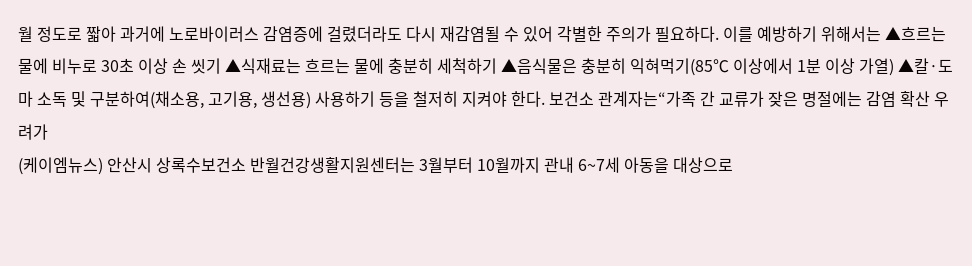월 정도로 짧아 과거에 노로바이러스 감염증에 걸렸더라도 다시 재감염될 수 있어 각별한 주의가 필요하다. 이를 예방하기 위해서는 ▲흐르는 물에 비누로 30초 이상 손 씻기 ▲식재료는 흐르는 물에 충분히 세척하기 ▲음식물은 충분히 익혀먹기(85℃ 이상에서 1분 이상 가열) ▲칼·도마 소독 및 구분하여(채소용, 고기용, 생선용) 사용하기 등을 철저히 지켜야 한다. 보건소 관계자는“가족 간 교류가 잦은 명절에는 감염 확산 우려가
(케이엠뉴스) 안산시 상록수보건소 반월건강생활지원센터는 3월부터 10월까지 관내 6~7세 아동을 대상으로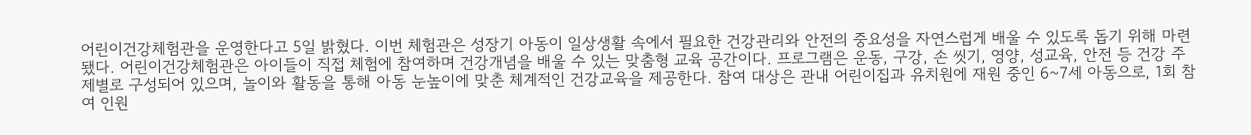어린이건강체험관을 운영한다고 5일 밝혔다. 이번 체험관은 성장기 아동이 일상생활 속에서 필요한 건강관리와 안전의 중요성을 자연스럽게 배울 수 있도록 돕기 위해 마련됐다. 어린이건강체험관은 아이들이 직접 체험에 참여하며 건강개념을 배울 수 있는 맞춤형 교육 공간이다. 프로그램은 운동, 구강, 손 씻기, 영양, 성교육, 안전 등 건강 주제별로 구성되어 있으며, 놀이와 활동을 통해 아동 눈높이에 맞춘 체계적인 건강교육을 제공한다. 참여 대상은 관내 어린이집과 유치원에 재원 중인 6~7세 아동으로, 1회 참여 인원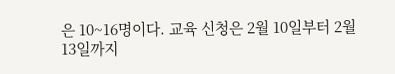은 10~16명이다. 교육 신청은 2월 10일부터 2월 13일까지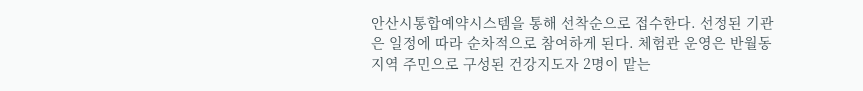안산시통합예약시스템을 통해 선착순으로 접수한다. 선정된 기관은 일정에 따라 순차적으로 참여하게 된다. 체험관 운영은 반월동 지역 주민으로 구성된 건강지도자 2명이 맡는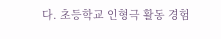다. 초등학교 인형극 활동 경험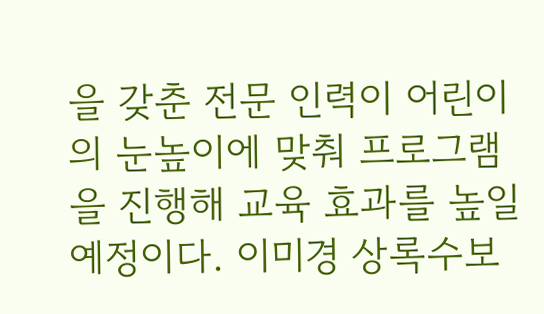을 갖춘 전문 인력이 어린이의 눈높이에 맞춰 프로그램을 진행해 교육 효과를 높일 예정이다. 이미경 상록수보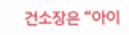건소장은 “아이